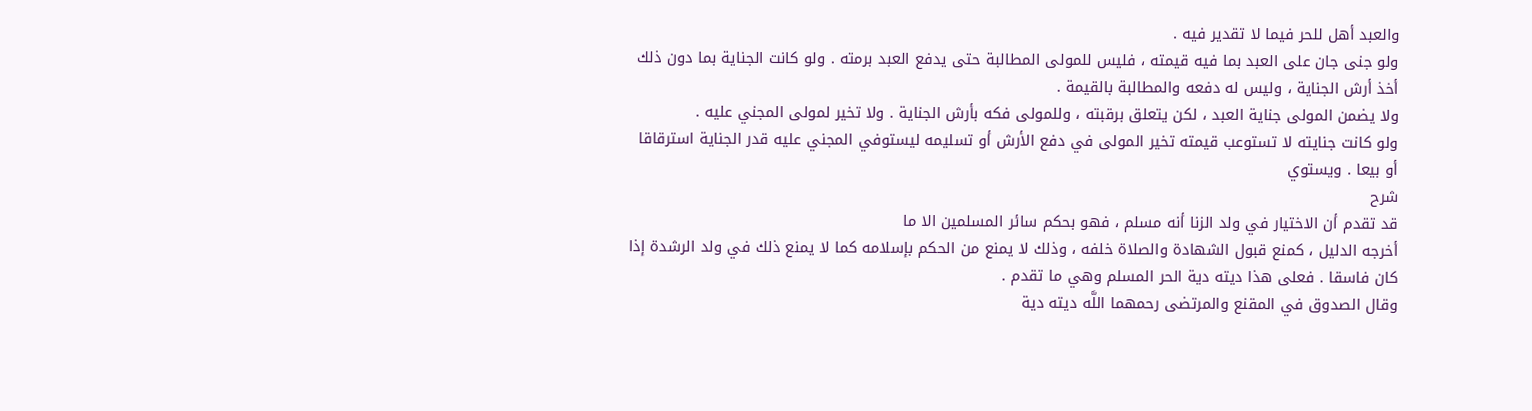والعبد أهل للحر فيما لا تقدير فيه .
ولو جنى جان على العبد بما فيه قيمته ، فليس للمولى المطالبة حتى يدفع العبد برمته . ولو كانت الجناية بما دون ذلك أخذ أرش الجناية ، وليس له دفعه والمطالبة بالقيمة .
ولا يضمن المولى جناية العبد ، لكن يتعلق برقبته ، وللمولى فكه بأرش الجناية . ولا تخير لمولى المجني عليه .
ولو كانت جنايته لا تستوعب قيمته تخير المولى في دفع الأرش أو تسليمه ليستوفي المجني عليه قدر الجناية استرقاقا أو بيعا . ويستوي
شرح
قد تقدم أن الاختيار في ولد الزنا أنه مسلم ، فهو بحكم سائر المسلمين الا ما
أخرجه الدليل ، كمنع قبول الشهادة والصلاة خلفه ، وذلك لا يمنع من الحكم بإسلامه كما لا يمنع ذلك في ولد الرشدة إذا كان فاسقا . فعلى هذا ديته دية الحر المسلم وهي ما تقدم .
وقال الصدوق في المقنع والمرتضى رحمهما اللَّه ديته دية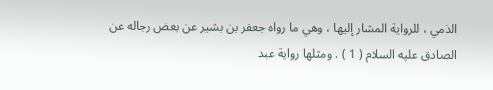الذمي ، للرواية المشار إليها ، وهي ما رواه جعفر بن بشير عن بعض رجاله عن الصادق عليه السلام ( 1 ) . ومثلها رواية عبد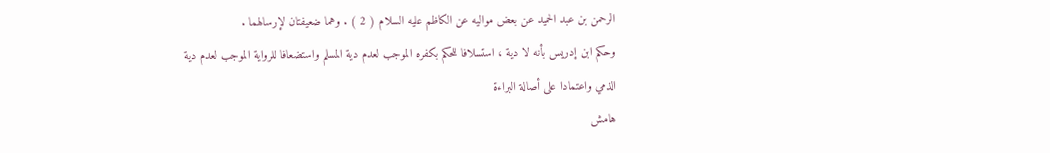الرحمن بن عبد الحميد عن بعض مواليه عن الكاظم عليه السلام ( 2 ) . وهما ضعيفتان لإرسالهما .
وحكم ابن إدريس بأنه لا دية ، استسلافا للحكم بكفره الموجب لعدم دية المسلم واستضعافا للرواية الموجب لعدم دية الذمي واعتمادا على أصالة البراءة
هامش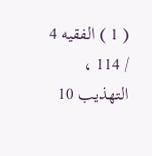( 1 ) الفقيه 4 / 114 ، التهذيب 10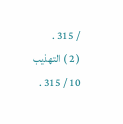/ 315 .
( 2 ) التهذيب 10 / 315 .